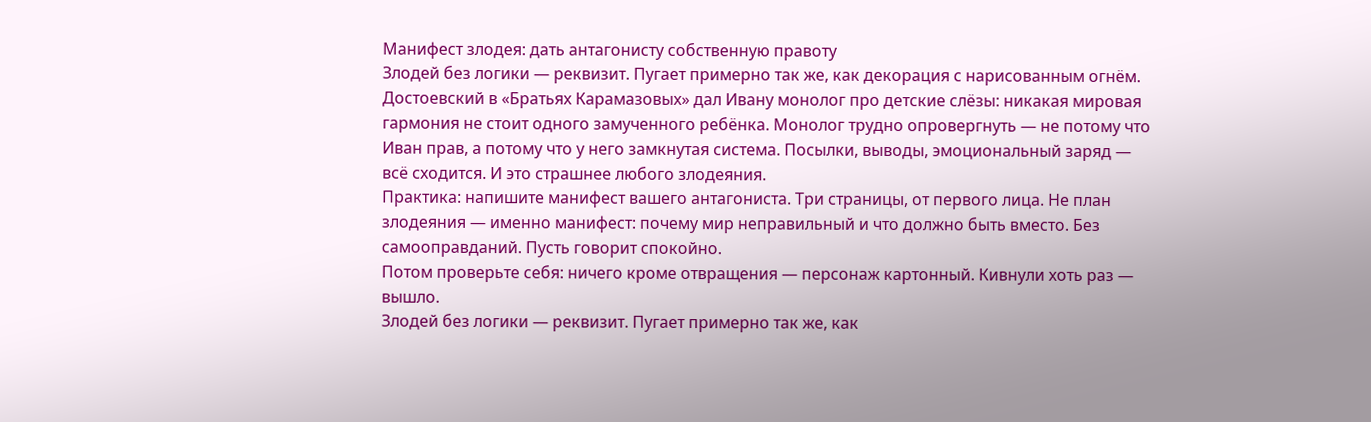Манифест злодея: дать антагонисту собственную правоту
Злодей без логики — реквизит. Пугает примерно так же, как декорация с нарисованным огнём.
Достоевский в «Братьях Карамазовых» дал Ивану монолог про детские слёзы: никакая мировая гармония не стоит одного замученного ребёнка. Монолог трудно опровергнуть — не потому что Иван прав, а потому что у него замкнутая система. Посылки, выводы, эмоциональный заряд — всё сходится. И это страшнее любого злодеяния.
Практика: напишите манифест вашего антагониста. Три страницы, от первого лица. Не план злодеяния — именно манифест: почему мир неправильный и что должно быть вместо. Без самооправданий. Пусть говорит спокойно.
Потом проверьте себя: ничего кроме отвращения — персонаж картонный. Кивнули хоть раз — вышло.
Злодей без логики — реквизит. Пугает примерно так же, как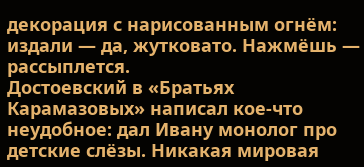декорация с нарисованным огнём: издали — да, жутковато. Нажмёшь — рассыплется.
Достоевский в «Братьях Карамазовых» написал кое-что неудобное: дал Ивану монолог про детские слёзы. Никакая мировая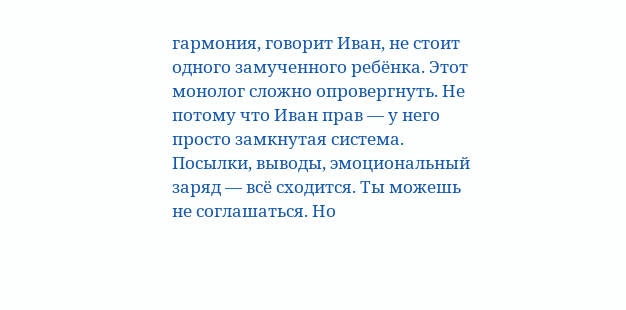гармония, говорит Иван, не стоит одного замученного ребёнка. Этот монолог сложно опровергнуть. Не потому что Иван прав — у него просто замкнутая система. Посылки, выводы, эмоциональный заряд — всё сходится. Ты можешь не соглашаться. Но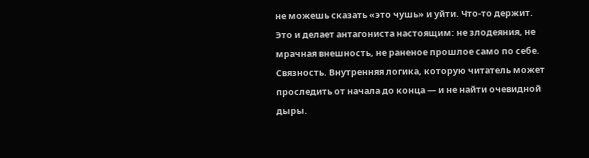не можешь сказать «это чушь» и уйти. Что-то держит.
Это и делает антагониста настоящим: не злодеяния, не мрачная внешность, не раненое прошлое само по себе. Связность. Внутренняя логика, которую читатель может проследить от начала до конца — и не найти очевидной дыры.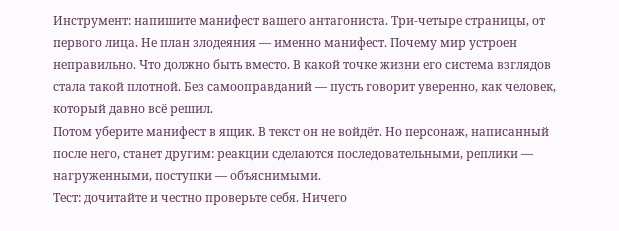Инструмент: напишите манифест вашего антагониста. Три-четыре страницы, от первого лица. Не план злодеяния — именно манифест. Почему мир устроен неправильно. Что должно быть вместо. В какой точке жизни его система взглядов стала такой плотной. Без самооправданий — пусть говорит уверенно, как человек, который давно всё решил.
Потом уберите манифест в ящик. В текст он не войдёт. Но персонаж, написанный после него, станет другим: реакции сделаются последовательными, реплики — нагруженными, поступки — объяснимыми.
Тест: дочитайте и честно проверьте себя. Ничего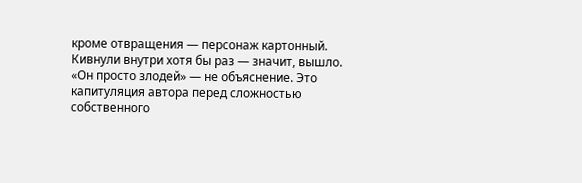кроме отвращения — персонаж картонный. Кивнули внутри хотя бы раз — значит, вышло.
«Он просто злодей» — не объяснение. Это капитуляция автора перед сложностью собственного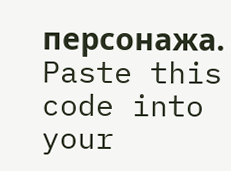персонажа.
Paste this code into your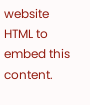website HTML to embed this content.